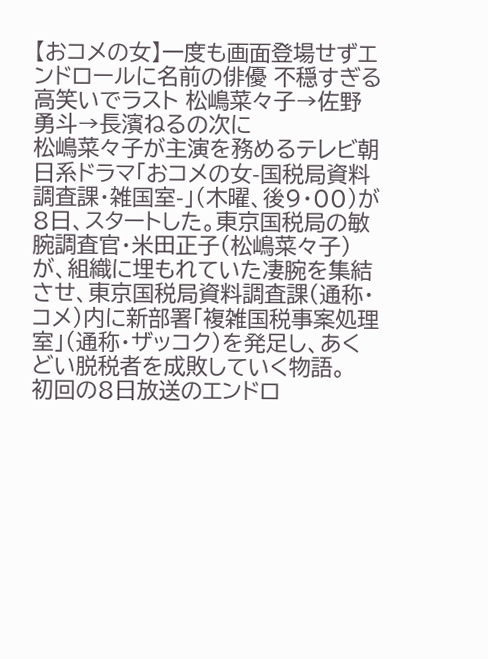【おコメの女】一度も画面登場せずエンドロールに名前の俳優 不穏すぎる高笑いでラスト 松嶋菜々子→佐野勇斗→長濱ねるの次に
松嶋菜々子が主演を務めるテレビ朝日系ドラマ「おコメの女-国税局資料調査課・雑国室-」(木曜、後9・00)が8日、スタートした。東京国税局の敏腕調査官・米田正子(松嶋菜々子)が、組織に埋もれていた凄腕を集結させ、東京国税局資料調査課(通称・コメ)内に新部署「複雑国税事案処理室」(通称・ザッコク)を発足し、あくどい脱税者を成敗していく物語。
初回の8日放送のエンドロ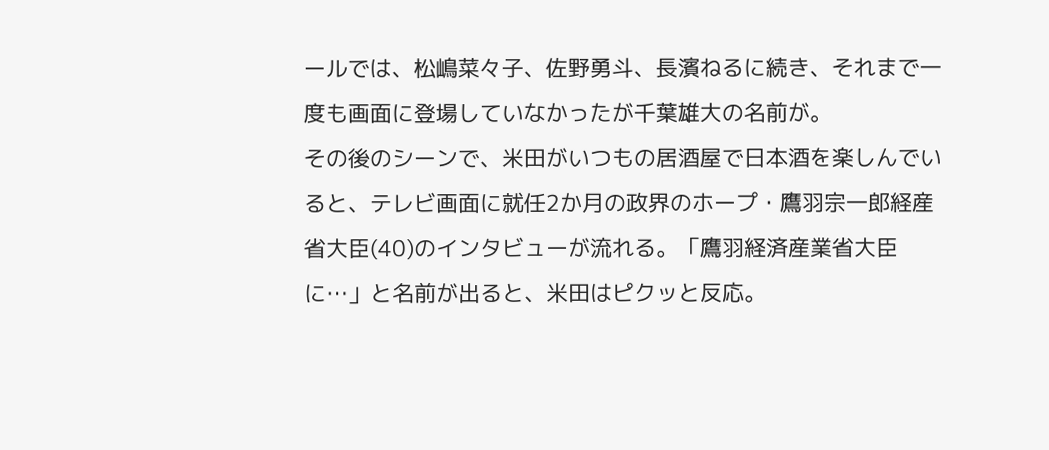ールでは、松嶋菜々子、佐野勇斗、長濱ねるに続き、それまで一度も画面に登場していなかったが千葉雄大の名前が。
その後のシーンで、米田がいつもの居酒屋で日本酒を楽しんでいると、テレビ画面に就任2か月の政界のホープ・鷹羽宗一郎経産省大臣(40)のインタビューが流れる。「鷹羽経済産業省大臣に…」と名前が出ると、米田はピクッと反応。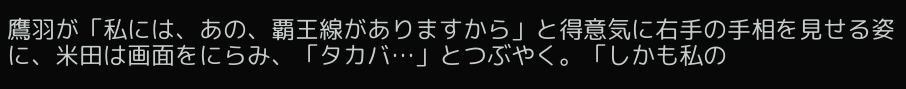鷹羽が「私には、あの、覇王線がありますから」と得意気に右手の手相を見せる姿に、米田は画面をにらみ、「タカバ…」とつぶやく。「しかも私の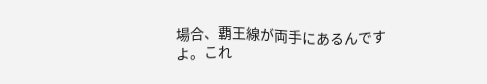場合、覇王線が両手にあるんですよ。これ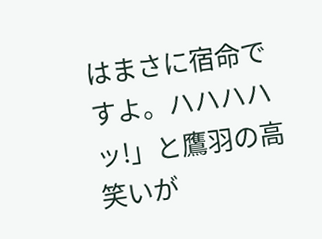はまさに宿命ですよ。ハハハハッ!」と鷹羽の高笑いが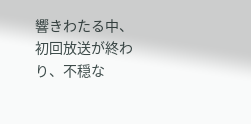響きわたる中、初回放送が終わり、不穏な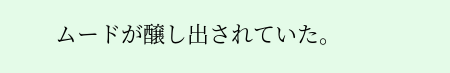ムードが醸し出されていた。